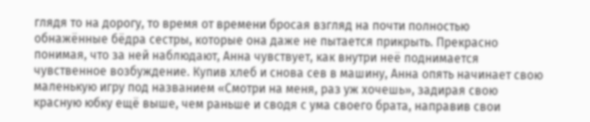глядя то на дорогу, то время от времени бросая взгляд на почти полностью обнажённые бёдра сестры, которые она даже не пытается прикрыть. Прекрасно понимая, что за ней наблюдают, Анна чувствует, как внутри неё поднимается чувственное возбуждение. Купив хлеб и снова сев в машину, Анна опять начинает свою маленькую игру под названием «Смотри на меня, раз уж хочешь», задирая свою красную юбку ещё выше, чем раньше и сводя с ума своего брата, направив свои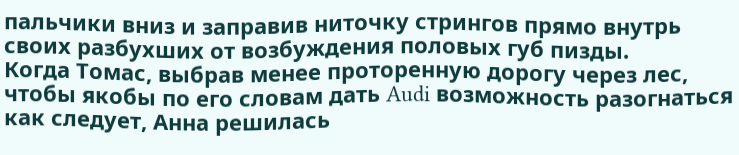пальчики вниз и заправив ниточку стрингов прямо внутрь своих разбухших от возбуждения половых губ пизды.
Когда Томас, выбрав менее проторенную дорогу через лес, чтобы якобы по его словам дать Audi возможность разогнаться как следует, Анна решилась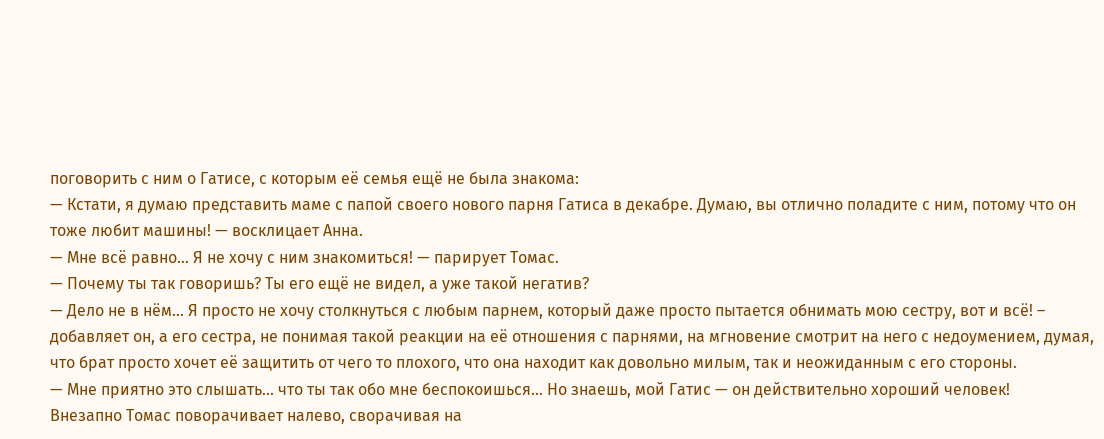поговорить с ним о Гатисе, с которым её семья ещё не была знакома:
— Кстати, я думаю представить маме с папой своего нового парня Гатиса в декабре. Думаю, вы отлично поладите с ним, потому что он тоже любит машины! — восклицает Анна.
— Мне всё равно… Я не хочу с ним знакомиться! — парирует Томас.
— Почему ты так говоришь? Ты его ещё не видел, а уже такой негатив?
— Дело не в нём… Я просто не хочу столкнуться с любым парнем, который даже просто пытается обнимать мою сестру, вот и всё! – добавляет он, а его сестра, не понимая такой реакции на её отношения с парнями, на мгновение смотрит на него с недоумением, думая, что брат просто хочет её защитить от чего то плохого, что она находит как довольно милым, так и неожиданным с его стороны.
— Мне приятно это слышать... что ты так обо мне беспокоишься… Но знаешь, мой Гатис — он действительно хороший человек!
Внезапно Томас поворачивает налево, сворачивая на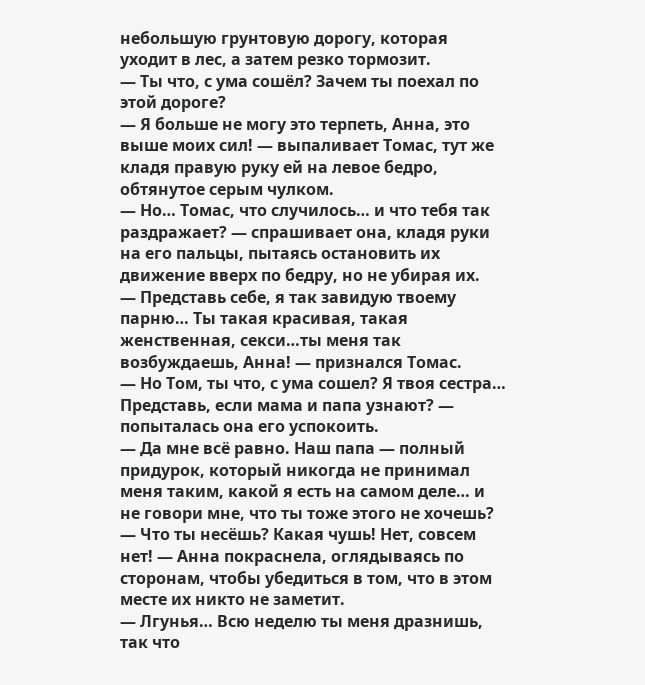небольшую грунтовую дорогу, которая уходит в лес, а затем резко тормозит.
— Ты что, с ума сошёл? Зачем ты поехал по этой дороге?
— Я больше не могу это терпеть, Анна, это выше моих сил! — выпаливает Томас, тут же кладя правую руку ей на левое бедро, обтянутое серым чулком.
— Но… Томас, что случилось… и что тебя так раздражает? — спрашивает она, кладя руки на его пальцы, пытаясь остановить их движение вверх по бедру, но не убирая их.
— Представь себе, я так завидую твоему парню… Ты такая красивая, такая женственная, секси…ты меня так возбуждаешь, Анна! — признался Томас.
— Но Том, ты что, с ума сошел? Я твоя сестра… Представь, если мама и папа узнают? — попыталась она его успокоить.
— Да мне всё равно. Наш папа — полный придурок, который никогда не принимал меня таким, какой я есть на самом деле… и не говори мне, что ты тоже этого не хочешь?
— Что ты несёшь? Какая чушь! Нет, совсем нет! — Анна покраснела, оглядываясь по сторонам, чтобы убедиться в том, что в этом месте их никто не заметит.
— Лгунья… Всю неделю ты меня дразнишь, так что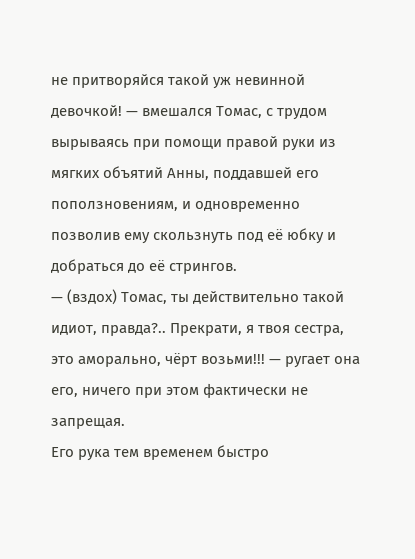не притворяйся такой уж невинной девочкой! — вмешался Томас, с трудом вырываясь при помощи правой руки из мягких объятий Анны, поддавшей его поползновениям, и одновременно позволив ему скользнуть под её юбку и добраться до её стрингов.
— (вздох) Томас, ты действительно такой идиот, правда?.. Прекрати, я твоя сестра, это аморально, чёрт возьми!!! — ругает она его, ничего при этом фактически не запрещая.
Его рука тем временем быстро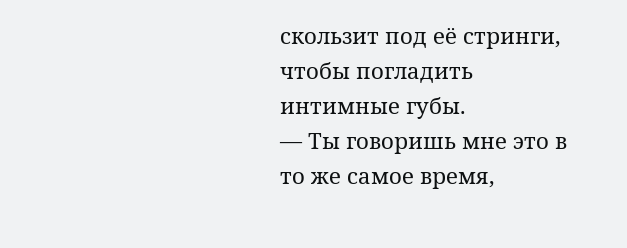скользит под её стринги, чтобы погладить интимные губы.
— Ты говоришь мне это в то же самое время,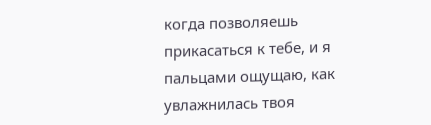когда позволяешь прикасаться к тебе, и я пальцами ощущаю, как увлажнилась твоя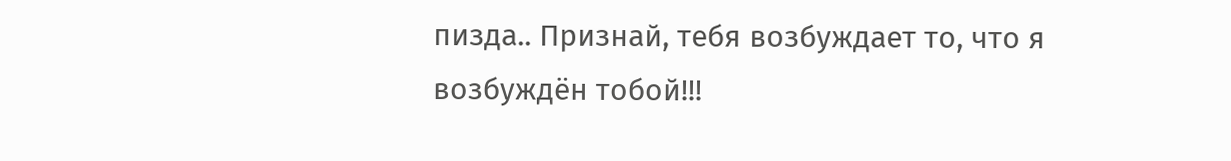пизда.. Признай, тебя возбуждает то, что я возбуждён тобой!!!